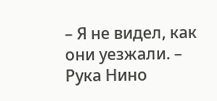– Я не видел, как они уезжали. – Рука Нино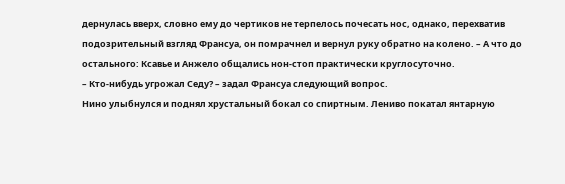дернулась вверх, словно ему до чертиков не терпелось почесать нос, однако, перехватив подозрительный взгляд Франсуа, он помрачнел и вернул руку обратно на колено. – А что до остального: Ксавье и Анжело общались нон-стоп практически круглосуточно.
– Кто-нибудь угрожал Седу? – задал Франсуа следующий вопрос.
Нино улыбнулся и поднял хрустальный бокал со спиртным. Лениво покатал янтарную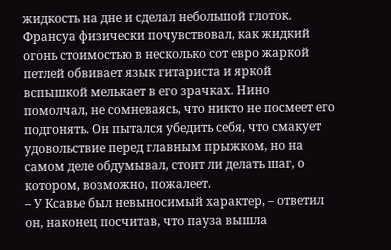жидкость на дне и сделал небольшой глоток. Франсуа физически почувствовал, как жидкий огонь стоимостью в несколько сот евро жаркой петлей обвивает язык гитариста и яркой вспышкой мелькает в его зрачках. Нино помолчал, не сомневаясь, что никто не посмеет его подгонять. Он пытался убедить себя, что смакует удовольствие перед главным прыжком, но на самом деле обдумывал, стоит ли делать шаг, о котором, возможно, пожалеет.
– У Ксавье был невыносимый характер, – ответил он, наконец посчитав, что пауза вышла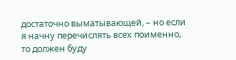достаточно выматывающей, – но если я начну перечислять всех поименно, то должен буду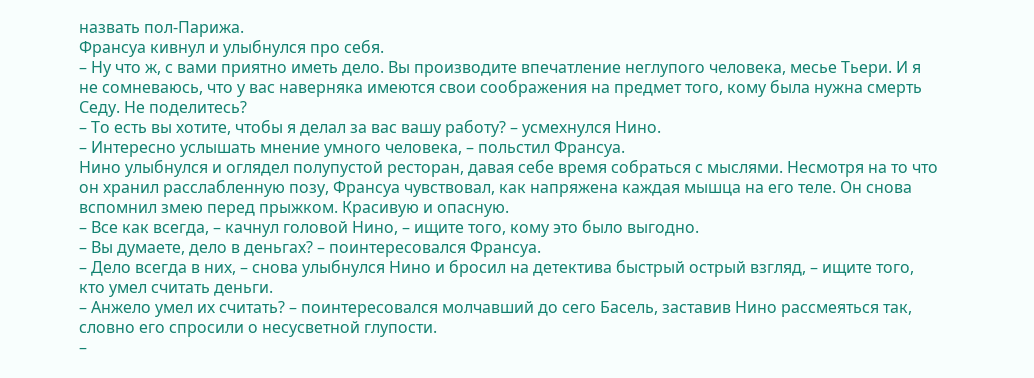назвать пол-Парижа.
Франсуа кивнул и улыбнулся про себя.
– Ну что ж, с вами приятно иметь дело. Вы производите впечатление неглупого человека, месье Тьери. И я не сомневаюсь, что у вас наверняка имеются свои соображения на предмет того, кому была нужна смерть Седу. Не поделитесь?
– То есть вы хотите, чтобы я делал за вас вашу работу? – усмехнулся Нино.
– Интересно услышать мнение умного человека, – польстил Франсуа.
Нино улыбнулся и оглядел полупустой ресторан, давая себе время собраться с мыслями. Несмотря на то что он хранил расслабленную позу, Франсуа чувствовал, как напряжена каждая мышца на его теле. Он снова вспомнил змею перед прыжком. Красивую и опасную.
– Все как всегда, – качнул головой Нино, – ищите того, кому это было выгодно.
– Вы думаете, дело в деньгах? – поинтересовался Франсуа.
– Дело всегда в них, – снова улыбнулся Нино и бросил на детектива быстрый острый взгляд, – ищите того, кто умел считать деньги.
– Анжело умел их считать? – поинтересовался молчавший до сего Басель, заставив Нино рассмеяться так, словно его спросили о несусветной глупости.
–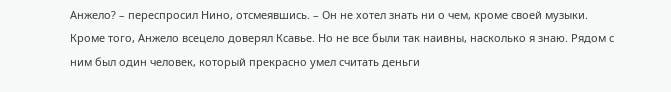Анжело? – переспросил Нино, отсмеявшись. – Он не хотел знать ни о чем, кроме своей музыки. Кроме того, Анжело всецело доверял Ксавье. Но не все были так наивны, насколько я знаю. Рядом с ним был один человек, который прекрасно умел считать деньги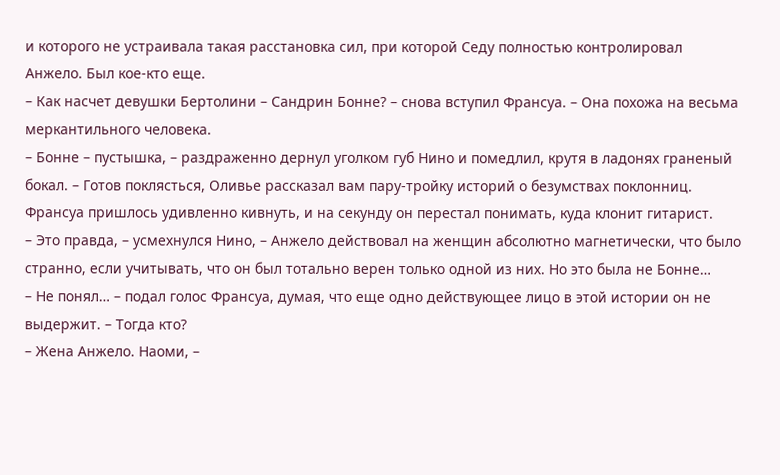и которого не устраивала такая расстановка сил, при которой Седу полностью контролировал Анжело. Был кое-кто еще.
– Как насчет девушки Бертолини – Сандрин Бонне? – снова вступил Франсуа. – Она похожа на весьма меркантильного человека.
– Бонне – пустышка, – раздраженно дернул уголком губ Нино и помедлил, крутя в ладонях граненый бокал. – Готов поклясться, Оливье рассказал вам пару-тройку историй о безумствах поклонниц.
Франсуа пришлось удивленно кивнуть, и на секунду он перестал понимать, куда клонит гитарист.
– Это правда, – усмехнулся Нино, – Анжело действовал на женщин абсолютно магнетически, что было странно, если учитывать, что он был тотально верен только одной из них. Но это была не Бонне…
– Не понял… – подал голос Франсуа, думая, что еще одно действующее лицо в этой истории он не выдержит. – Тогда кто?
– Жена Анжело. Наоми, –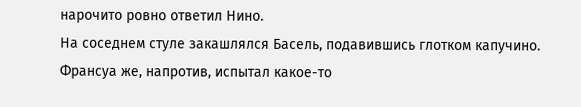нарочито ровно ответил Нино.
На соседнем стуле закашлялся Басель, подавившись глотком капучино. Франсуа же, напротив, испытал какое-то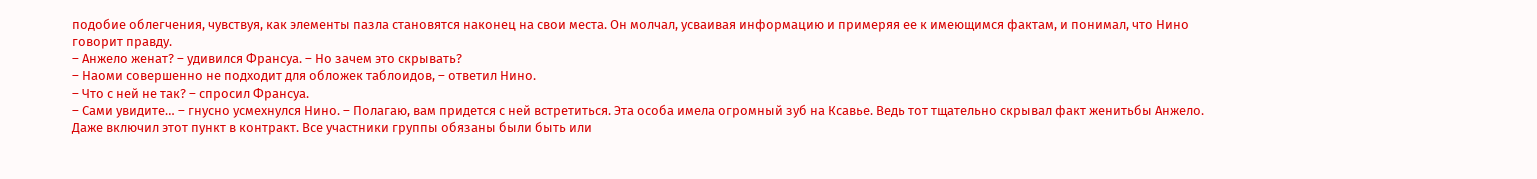подобие облегчения, чувствуя, как элементы пазла становятся наконец на свои места. Он молчал, усваивая информацию и примеряя ее к имеющимся фактам, и понимал, что Нино говорит правду.
– Анжело женат? – удивился Франсуа. – Но зачем это скрывать?
– Наоми совершенно не подходит для обложек таблоидов, – ответил Нино.
– Что с ней не так? – спросил Франсуа.
– Сами увидите… – гнусно усмехнулся Нино. – Полагаю, вам придется с ней встретиться. Эта особа имела огромный зуб на Ксавье. Ведь тот тщательно скрывал факт женитьбы Анжело. Даже включил этот пункт в контракт. Все участники группы обязаны были быть или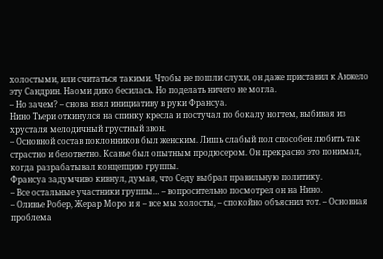холостыми, или считаться такими. Чтобы не пошли слухи, он даже приставил к Анжело эту Сандрин. Наоми дико бесилась. Но поделать ничего не могла.
– Но зачем? – снова взял инициативу в руки Франсуа.
Нино Тьери откинулся на спинку кресла и постучал по бокалу ногтем, выбивая из хрусталя мелодичный грустный звон.
– Основной состав поклонников был женским. Лишь слабый пол способен любить так страстно и безответно. Ксавье был опытным продюсером. Он прекрасно это понимал, когда разрабатывал концепцию группы.
Франсуа задумчиво кивнул, думая, что Седу выбрал правильную политику.
– Все остальные участники группы… – вопросительно посмотрел он на Нино.
– Оливье Робер, Жерар Моро и я – все мы холосты, – спокойно объяснил тот. – Основная проблема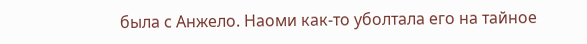была с Анжело. Наоми как-то уболтала его на тайное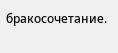бракосочетание.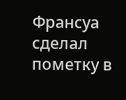Франсуа сделал пометку в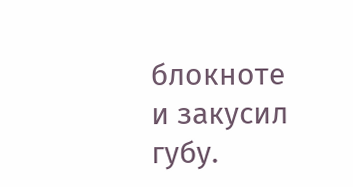блокноте и закусил губу.